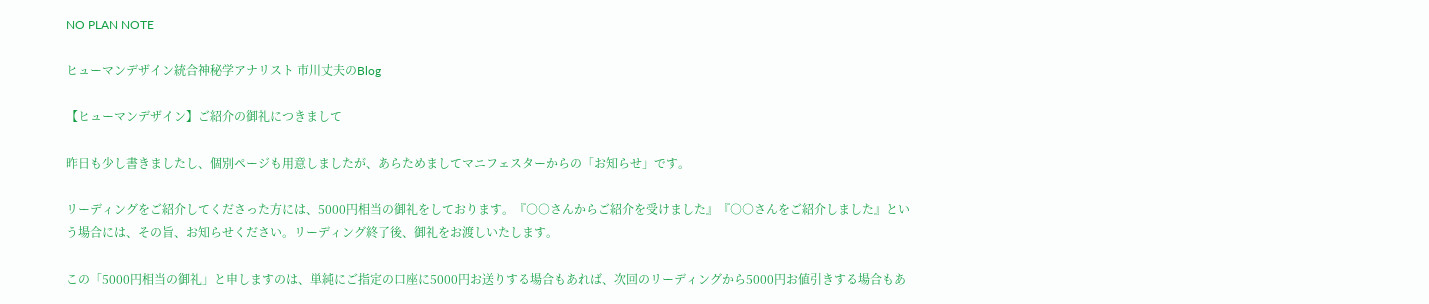NO PLAN NOTE

ヒューマンデザイン統合神秘学アナリスト 市川丈夫のBlog

【ヒューマンデザイン】ご紹介の御礼につきまして

昨日も少し書きましたし、個別ページも用意しましたが、あらためましてマニフェスターからの「お知らせ」です。

リーディングをご紹介してくださった方には、5000円相当の御礼をしております。『○○さんからご紹介を受けました』『○○さんをご紹介しました』という場合には、その旨、お知らせください。リーディング終了後、御礼をお渡しいたします。

この「5000円相当の御礼」と申しますのは、単純にご指定の口座に5000円お送りする場合もあれば、次回のリーディングから5000円お値引きする場合もあ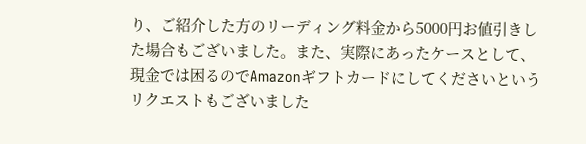り、ご紹介した方のリーディング料金から5000円お値引きした場合もございました。また、実際にあったケースとして、現金では困るのでAmazonギフトカードにしてくださいというリクエストもございました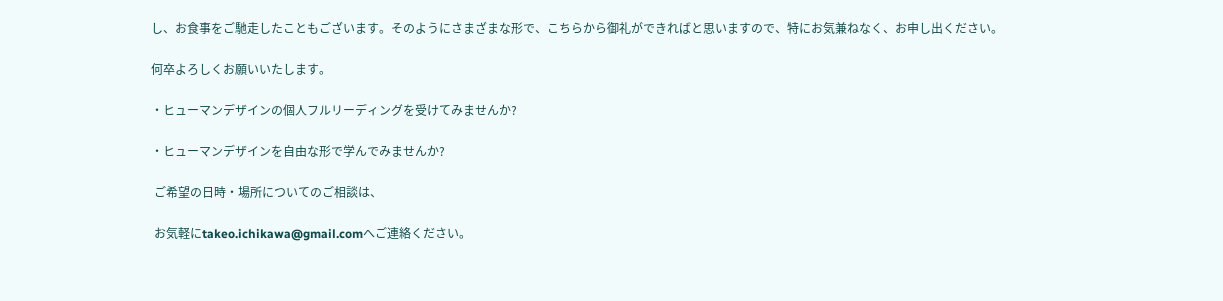し、お食事をご馳走したこともございます。そのようにさまざまな形で、こちらから御礼ができればと思いますので、特にお気兼ねなく、お申し出ください。

何卒よろしくお願いいたします。

・ヒューマンデザインの個人フルリーディングを受けてみませんか?

・ヒューマンデザインを自由な形で学んでみませんか?

 ご希望の日時・場所についてのご相談は、

 お気軽にtakeo.ichikawa@gmail.comへご連絡ください。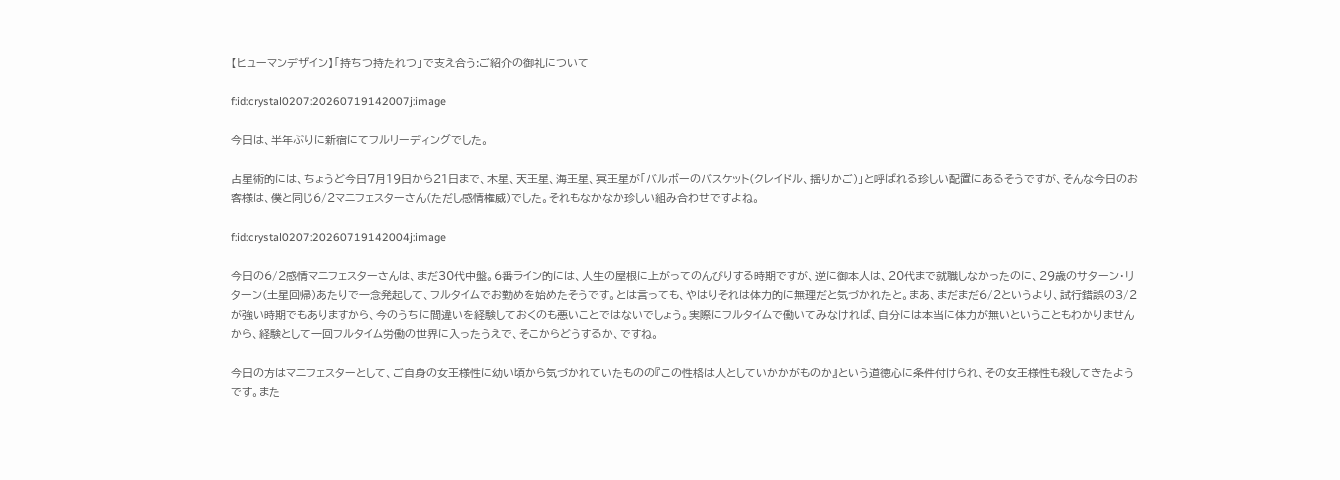【ヒューマンデザイン】「持ちつ持たれつ」で支え合う:ご紹介の御礼について

f:id:crystal0207:20260719142007j:image

今日は、半年ぶりに新宿にてフルリーディングでした。

占星術的には、ちょうど今日7月19日から21日まで、木星、天王星、海王星、冥王星が「バルボーのバスケット(クレイドル、揺りかご)」と呼ばれる珍しい配置にあるそうですが、そんな今日のお客様は、僕と同じ6/2マニフェスターさん(ただし感情権威)でした。それもなかなか珍しい組み合わせですよね。

f:id:crystal0207:20260719142004j:image

今日の6/2感情マニフェスターさんは、まだ30代中盤。6番ライン的には、人生の屋根に上がってのんびりする時期ですが、逆に御本人は、20代まで就職しなかったのに、29歳のサターン・リターン(土星回帰)あたりで一念発起して、フルタイムでお勤めを始めたそうです。とは言っても、やはりそれは体力的に無理だと気づかれたと。まあ、まだまだ6/2というより、試行錯誤の3/2が強い時期でもありますから、今のうちに間違いを経験しておくのも悪いことではないでしょう。実際にフルタイムで働いてみなければ、自分には本当に体力が無いということもわかりませんから、経験として一回フルタイム労働の世界に入ったうえで、そこからどうするか、ですね。

今日の方はマニフェスターとして、ご自身の女王様性に幼い頃から気づかれていたものの『この性格は人としていかかがものか』という道徳心に条件付けられ、その女王様性も殺してきたようです。また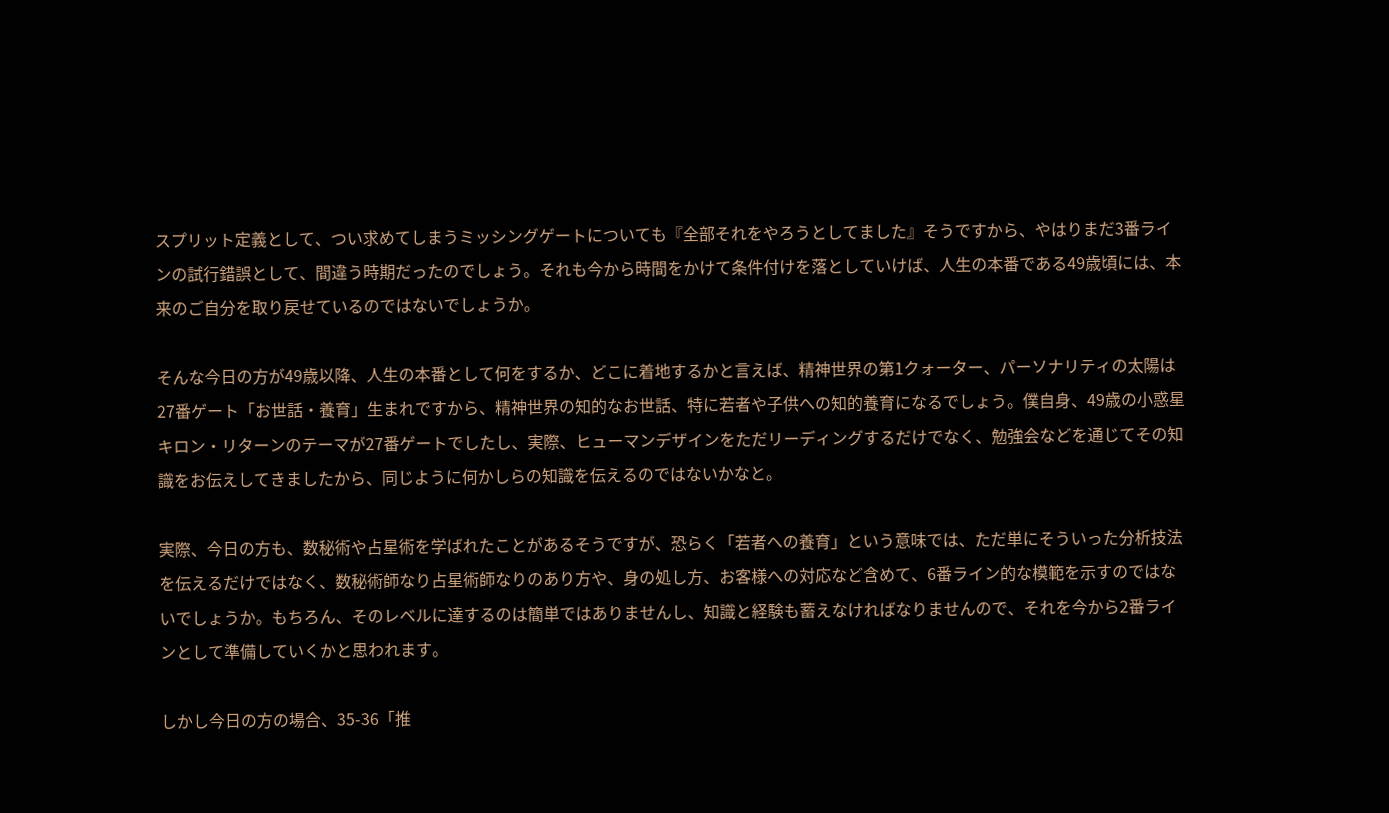スプリット定義として、つい求めてしまうミッシングゲートについても『全部それをやろうとしてました』そうですから、やはりまだ3番ラインの試行錯誤として、間違う時期だったのでしょう。それも今から時間をかけて条件付けを落としていけば、人生の本番である49歳頃には、本来のご自分を取り戻せているのではないでしょうか。

そんな今日の方が49歳以降、人生の本番として何をするか、どこに着地するかと言えば、精神世界の第1クォーター、パーソナリティの太陽は27番ゲート「お世話・養育」生まれですから、精神世界の知的なお世話、特に若者や子供への知的養育になるでしょう。僕自身、49歳の小惑星キロン・リターンのテーマが27番ゲートでしたし、実際、ヒューマンデザインをただリーディングするだけでなく、勉強会などを通じてその知識をお伝えしてきましたから、同じように何かしらの知識を伝えるのではないかなと。

実際、今日の方も、数秘術や占星術を学ばれたことがあるそうですが、恐らく「若者への養育」という意味では、ただ単にそういった分析技法を伝えるだけではなく、数秘術師なり占星術師なりのあり方や、身の処し方、お客様への対応など含めて、6番ライン的な模範を示すのではないでしょうか。もちろん、そのレベルに達するのは簡単ではありませんし、知識と経験も蓄えなければなりませんので、それを今から2番ラインとして準備していくかと思われます。

しかし今日の方の場合、35-36「推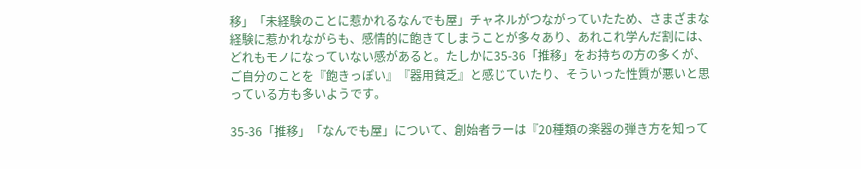移」「未経験のことに惹かれるなんでも屋」チャネルがつながっていたため、さまざまな経験に惹かれながらも、感情的に飽きてしまうことが多々あり、あれこれ学んだ割には、どれもモノになっていない感があると。たしかに35-36「推移」をお持ちの方の多くが、ご自分のことを『飽きっぽい』『器用貧乏』と感じていたり、そういった性質が悪いと思っている方も多いようです。

35-36「推移」「なんでも屋」について、創始者ラーは『20種類の楽器の弾き方を知って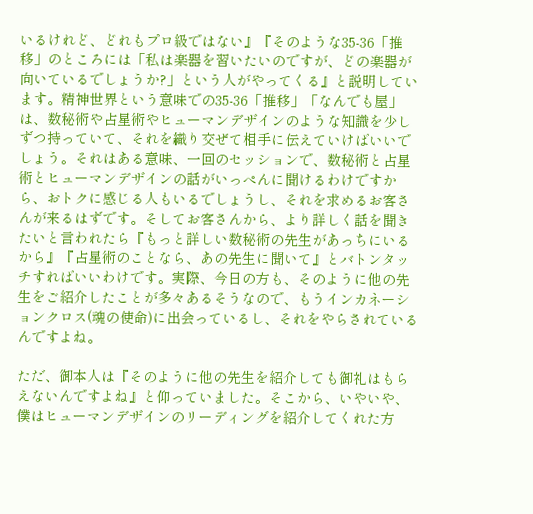いるけれど、どれもプロ級ではない』『そのような35-36「推移」のところには「私は楽器を習いたいのですが、どの楽器が向いているでしょうか?」という人がやってくる』と説明しています。精神世界という意味での35-36「推移」「なんでも屋」は、数秘術や占星術やヒューマンデザインのような知識を少しずつ持っていて、それを織り交ぜて相手に伝えていけばいいでしょう。それはある意味、一回のセッションで、数秘術と占星術とヒューマンデザインの話がいっぺんに聞けるわけですから、おトクに感じる人もいるでしょうし、それを求めるお客さんが来るはずです。そしてお客さんから、より詳しく話を聞きたいと言われたら『もっと詳しい数秘術の先生があっちにいるから』『占星術のことなら、あの先生に聞いて』とバトンタッチすればいいわけです。実際、今日の方も、そのように他の先生をご紹介したことが多々あるそうなので、もうインカネーションクロス(魂の使命)に出会っているし、それをやらされているんですよね。

ただ、御本人は『そのように他の先生を紹介しても御礼はもらえないんですよね』と仰っていました。そこから、いやいや、僕はヒューマンデザインのリーディングを紹介してくれた方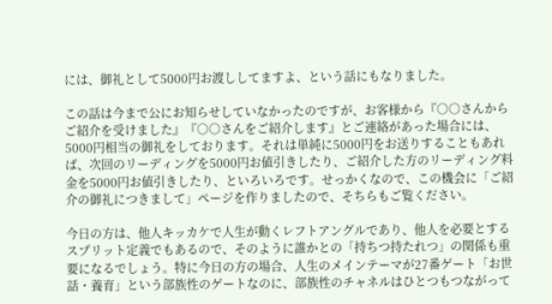には、御礼として5000円お渡ししてますよ、という話にもなりました。

この話は今まで公にお知らせしていなかったのですが、お客様から『○○さんからご紹介を受けました』『○○さんをご紹介します』とご連絡があった場合には、5000円相当の御礼をしております。それは単純に5000円をお送りすることもあれば、次回のリーディングを5000円お値引きしたり、ご紹介した方のリーディング料金を5000円お値引きしたり、といろいろです。せっかくなので、この機会に「ご紹介の御礼につきまして」ページを作りましたので、そちらもご覧ください。

今日の方は、他人キッカケで人生が動くレフトアングルであり、他人を必要とするスプリット定義でもあるので、そのように誰かとの「持ちつ持たれつ」の関係も重要になるでしょう。特に今日の方の場合、人生のメインテーマが27番ゲート「お世話・養育」という部族性のゲートなのに、部族性のチャネルはひとつもつながって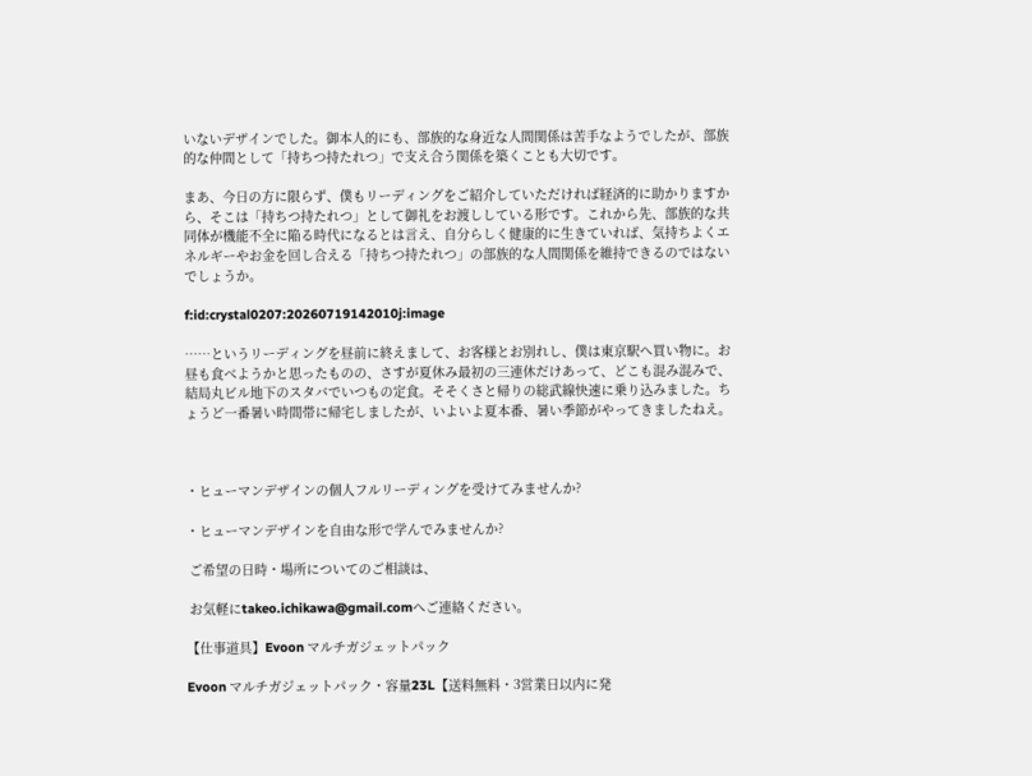いないデザインでした。御本人的にも、部族的な身近な人間関係は苦手なようでしたが、部族的な仲間として「持ちつ持たれつ」で支え合う関係を築くことも大切です。

まあ、今日の方に限らず、僕もリーディングをご紹介していただければ経済的に助かりますから、そこは「持ちつ持たれつ」として御礼をお渡ししている形です。これから先、部族的な共同体が機能不全に陥る時代になるとは言え、自分らしく健康的に生きていれば、気持ちよくエネルギーやお金を回し合える「持ちつ持たれつ」の部族的な人間関係を維持できるのではないでしょうか。

f:id:crystal0207:20260719142010j:image

……というリーディングを昼前に終えまして、お客様とお別れし、僕は東京駅へ買い物に。お昼も食べようかと思ったものの、さすが夏休み最初の三連休だけあって、どこも混み混みで、結局丸ビル地下のスタバでいつもの定食。そそくさと帰りの総武線快速に乗り込みました。ちょうど一番暑い時間帯に帰宅しましたが、いよいよ夏本番、暑い季節がやってきましたねえ。



・ヒューマンデザインの個人フルリーディングを受けてみませんか?

・ヒューマンデザインを自由な形で学んでみませんか?

 ご希望の日時・場所についてのご相談は、

 お気軽にtakeo.ichikawa@gmail.comへご連絡ください。

【仕事道具】Evoon マルチガジェットパック

Evoon マルチガジェットパック・容量23L【送料無料・3営業日以内に発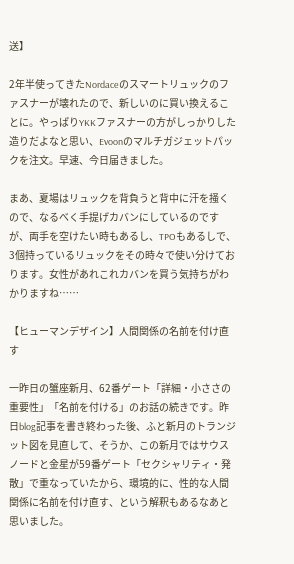送】

2年半使ってきたNordaceのスマートリュックのファスナーが壊れたので、新しいのに買い換えることに。やっぱりYKKファスナーの方がしっかりした造りだよなと思い、Evoonのマルチガジェットパックを注文。早速、今日届きました。

まあ、夏場はリュックを背負うと背中に汗を掻くので、なるべく手提げカバンにしているのですが、両手を空けたい時もあるし、TPOもあるしで、3個持っているリュックをその時々で使い分けております。女性があれこれカバンを買う気持ちがわかりますね……

【ヒューマンデザイン】人間関係の名前を付け直す

一昨日の蟹座新月、62番ゲート「詳細・小ささの重要性」「名前を付ける」のお話の続きです。昨日blog記事を書き終わった後、ふと新月のトランジット図を見直して、そうか、この新月ではサウスノードと金星が59番ゲート「セクシャリティ・発散」で重なっていたから、環境的に、性的な人間関係に名前を付け直す、という解釈もあるなあと思いました。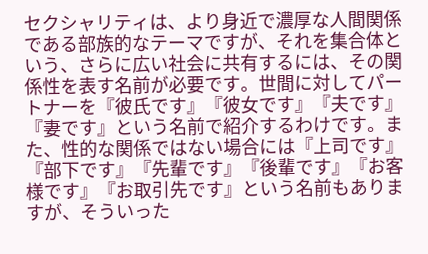セクシャリティは、より身近で濃厚な人間関係である部族的なテーマですが、それを集合体という、さらに広い社会に共有するには、その関係性を表す名前が必要です。世間に対してパートナーを『彼氏です』『彼女です』『夫です』『妻です』という名前で紹介するわけです。また、性的な関係ではない場合には『上司です』『部下です』『先輩です』『後輩です』『お客様です』『お取引先です』という名前もありますが、そういった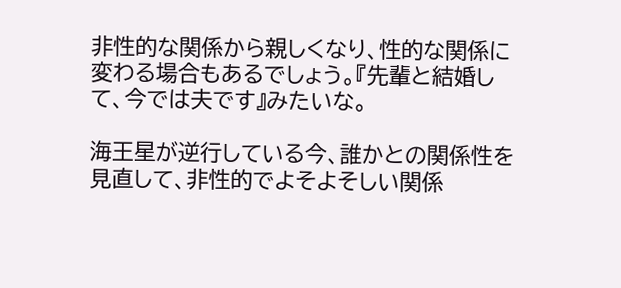非性的な関係から親しくなり、性的な関係に変わる場合もあるでしょう。『先輩と結婚して、今では夫です』みたいな。

海王星が逆行している今、誰かとの関係性を見直して、非性的でよそよそしい関係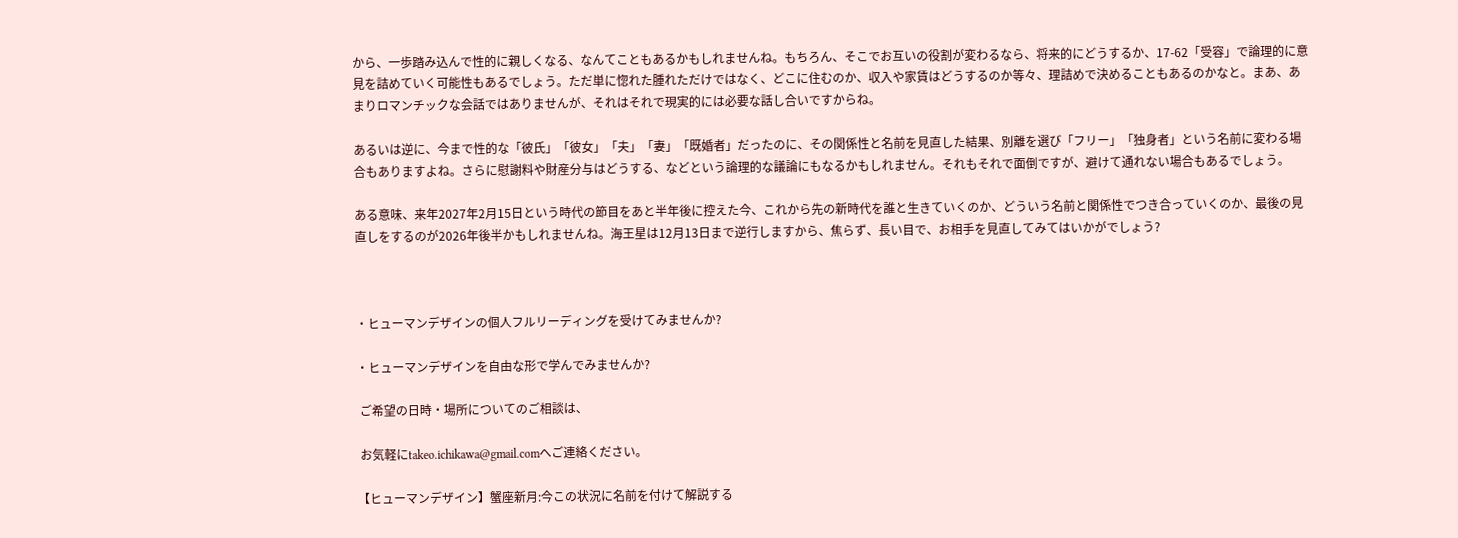から、一歩踏み込んで性的に親しくなる、なんてこともあるかもしれませんね。もちろん、そこでお互いの役割が変わるなら、将来的にどうするか、17-62「受容」で論理的に意見を詰めていく可能性もあるでしょう。ただ単に惚れた腫れただけではなく、どこに住むのか、収入や家賃はどうするのか等々、理詰めで決めることもあるのかなと。まあ、あまりロマンチックな会話ではありませんが、それはそれで現実的には必要な話し合いですからね。

あるいは逆に、今まで性的な「彼氏」「彼女」「夫」「妻」「既婚者」だったのに、その関係性と名前を見直した結果、別離を選び「フリー」「独身者」という名前に変わる場合もありますよね。さらに慰謝料や財産分与はどうする、などという論理的な議論にもなるかもしれません。それもそれで面倒ですが、避けて通れない場合もあるでしょう。

ある意味、来年2027年2月15日という時代の節目をあと半年後に控えた今、これから先の新時代を誰と生きていくのか、どういう名前と関係性でつき合っていくのか、最後の見直しをするのが2026年後半かもしれませんね。海王星は12月13日まで逆行しますから、焦らず、長い目で、お相手を見直してみてはいかがでしょう?



・ヒューマンデザインの個人フルリーディングを受けてみませんか?

・ヒューマンデザインを自由な形で学んでみませんか?

 ご希望の日時・場所についてのご相談は、

 お気軽にtakeo.ichikawa@gmail.comへご連絡ください。

【ヒューマンデザイン】蟹座新月:今この状況に名前を付けて解説する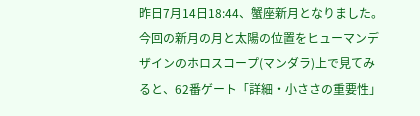昨日7月14日18:44、蟹座新月となりました。今回の新月の月と太陽の位置をヒューマンデザインのホロスコープ(マンダラ)上で見てみると、62番ゲート「詳細・小ささの重要性」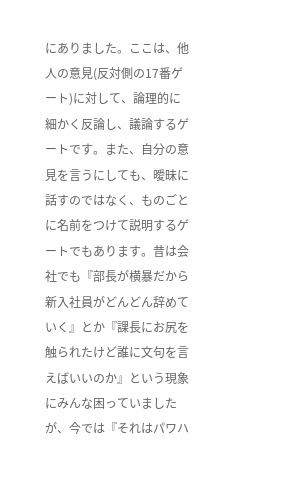にありました。ここは、他人の意見(反対側の17番ゲート)に対して、論理的に細かく反論し、議論するゲートです。また、自分の意見を言うにしても、曖昧に話すのではなく、ものごとに名前をつけて説明するゲートでもあります。昔は会社でも『部長が横暴だから新入社員がどんどん辞めていく』とか『課長にお尻を触られたけど誰に文句を言えばいいのか』という現象にみんな困っていましたが、今では『それはパワハ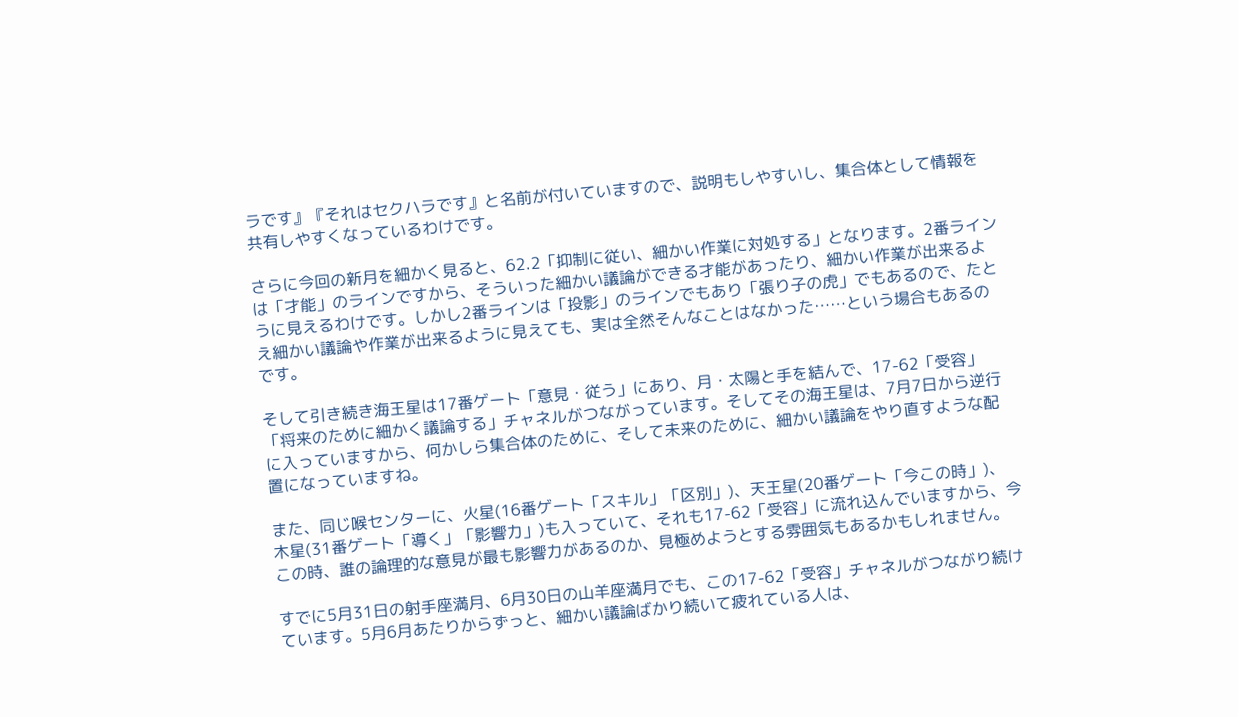ラです』『それはセクハラです』と名前が付いていますので、説明もしやすいし、集合体として情報を共有しやすくなっているわけです。

さらに今回の新月を細かく見ると、62.2「抑制に従い、細かい作業に対処する」となります。2番ラインは「才能」のラインですから、そういった細かい議論ができる才能があったり、細かい作業が出来るように見えるわけです。しかし2番ラインは「投影」のラインでもあり「張り子の虎」でもあるので、たとえ細かい議論や作業が出来るように見えても、実は全然そんなことはなかった……という場合もあるのです。

そして引き続き海王星は17番ゲート「意見・従う」にあり、月・太陽と手を結んで、17-62「受容」「将来のために細かく議論する」チャネルがつながっています。そしてその海王星は、7月7日から逆行に入っていますから、何かしら集合体のために、そして未来のために、細かい議論をやり直すような配置になっていますね。

また、同じ喉センターに、火星(16番ゲート「スキル」「区別」)、天王星(20番ゲート「今この時」)、木星(31番ゲート「導く」「影響力」)も入っていて、それも17-62「受容」に流れ込んでいますから、今この時、誰の論理的な意見が最も影響力があるのか、見極めようとする雰囲気もあるかもしれません。

すでに5月31日の射手座満月、6月30日の山羊座満月でも、この17-62「受容」チャネルがつながり続けています。5月6月あたりからずっと、細かい議論ばかり続いて疲れている人は、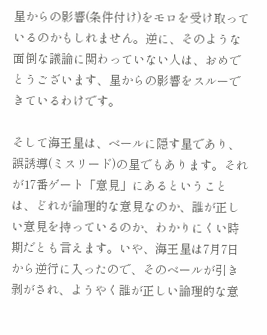星からの影響(条件付け)をモロを受け取っているのかもしれません。逆に、そのような面倒な議論に関わっていない人は、おめでとうございます、星からの影響をスルーできているわけです。

そして海王星は、ベールに隠す星であり、誤誘導(ミスリード)の星でもあります。それが17番ゲート「意見」にあるということは、どれが論理的な意見なのか、誰が正しい意見を持っているのか、わかりにくい時期だとも言えます。いや、海王星は7月7日から逆行に入ったので、そのベールが引き剥がされ、ようやく誰が正しい論理的な意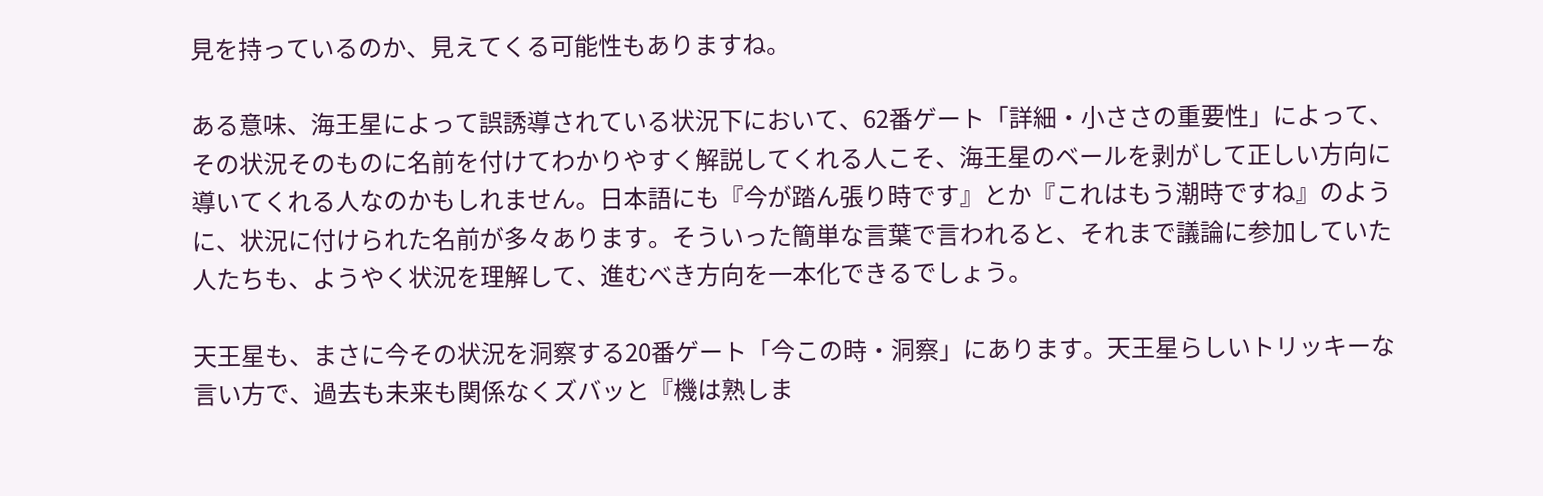見を持っているのか、見えてくる可能性もありますね。

ある意味、海王星によって誤誘導されている状況下において、62番ゲート「詳細・小ささの重要性」によって、その状況そのものに名前を付けてわかりやすく解説してくれる人こそ、海王星のベールを剥がして正しい方向に導いてくれる人なのかもしれません。日本語にも『今が踏ん張り時です』とか『これはもう潮時ですね』のように、状況に付けられた名前が多々あります。そういった簡単な言葉で言われると、それまで議論に参加していた人たちも、ようやく状況を理解して、進むべき方向を一本化できるでしょう。

天王星も、まさに今その状況を洞察する20番ゲート「今この時・洞察」にあります。天王星らしいトリッキーな言い方で、過去も未来も関係なくズバッと『機は熟しま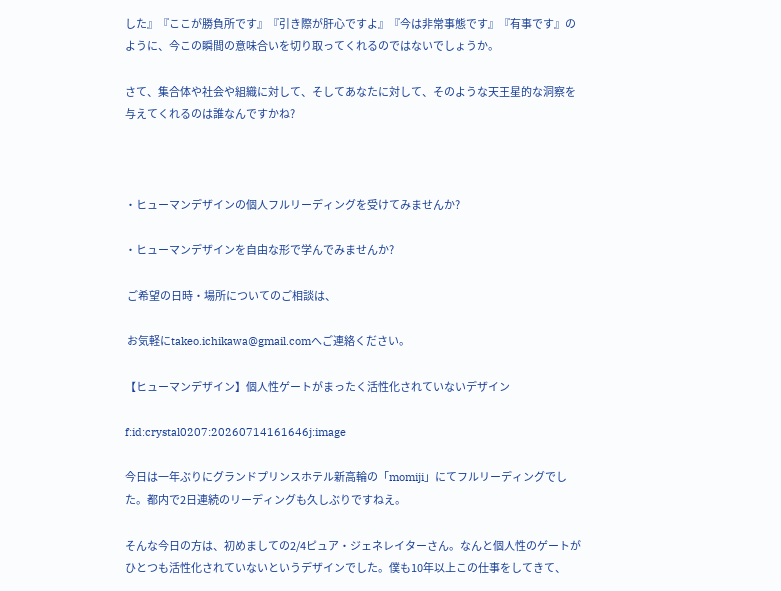した』『ここが勝負所です』『引き際が肝心ですよ』『今は非常事態です』『有事です』のように、今この瞬間の意味合いを切り取ってくれるのではないでしょうか。

さて、集合体や社会や組織に対して、そしてあなたに対して、そのような天王星的な洞察を与えてくれるのは誰なんですかね?



・ヒューマンデザインの個人フルリーディングを受けてみませんか?

・ヒューマンデザインを自由な形で学んでみませんか?

 ご希望の日時・場所についてのご相談は、

 お気軽にtakeo.ichikawa@gmail.comへご連絡ください。

【ヒューマンデザイン】個人性ゲートがまったく活性化されていないデザイン

f:id:crystal0207:20260714161646j:image

今日は一年ぶりにグランドプリンスホテル新高輪の「momiji」にてフルリーディングでした。都内で2日連続のリーディングも久しぶりですねえ。

そんな今日の方は、初めましての2/4ピュア・ジェネレイターさん。なんと個人性のゲートがひとつも活性化されていないというデザインでした。僕も10年以上この仕事をしてきて、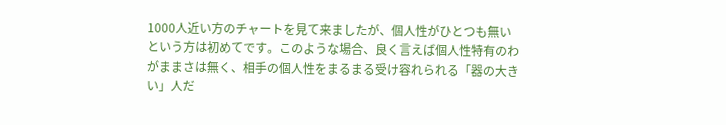1000人近い方のチャートを見て来ましたが、個人性がひとつも無いという方は初めてです。このような場合、良く言えば個人性特有のわがままさは無く、相手の個人性をまるまる受け容れられる「器の大きい」人だ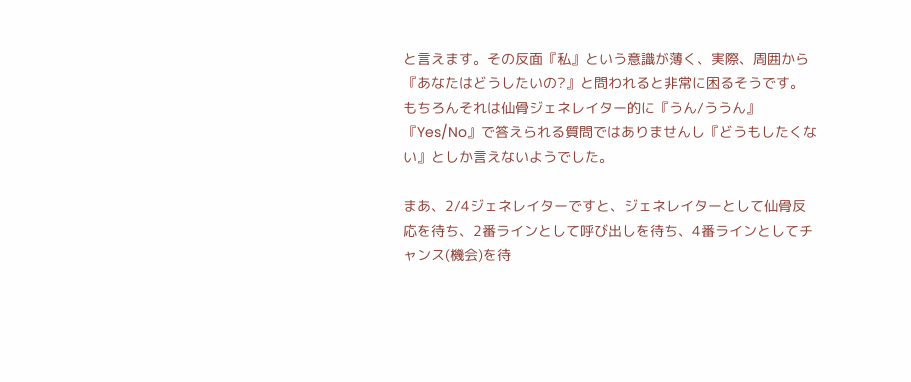と言えます。その反面『私』という意識が薄く、実際、周囲から『あなたはどうしたいの?』と問われると非常に困るそうです。もちろんそれは仙骨ジェネレイター的に『うん/ううん』『Yes/No』で答えられる質問ではありませんし『どうもしたくない』としか言えないようでした。

まあ、2/4ジェネレイターですと、ジェネレイターとして仙骨反応を待ち、2番ラインとして呼び出しを待ち、4番ラインとしてチャンス(機会)を待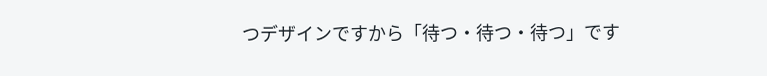つデザインですから「待つ・待つ・待つ」です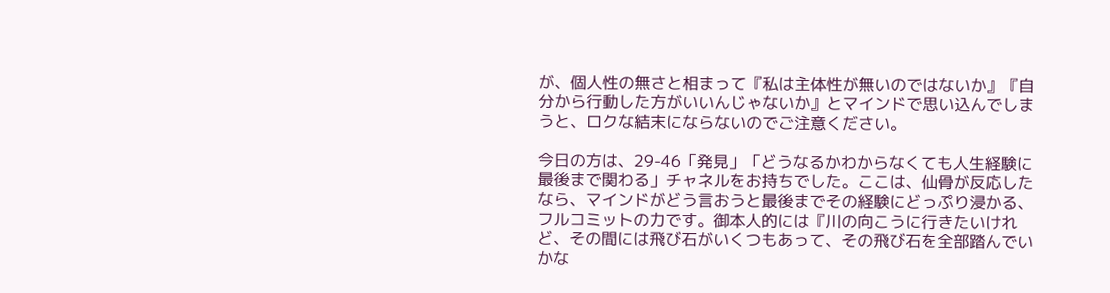が、個人性の無さと相まって『私は主体性が無いのではないか』『自分から行動した方がいいんじゃないか』とマインドで思い込んでしまうと、ロクな結末にならないのでご注意ください。

今日の方は、29-46「発見」「どうなるかわからなくても人生経験に最後まで関わる」チャネルをお持ちでした。ここは、仙骨が反応したなら、マインドがどう言おうと最後までその経験にどっぷり浸かる、フルコミットの力です。御本人的には『川の向こうに行きたいけれど、その間には飛び石がいくつもあって、その飛び石を全部踏んでいかな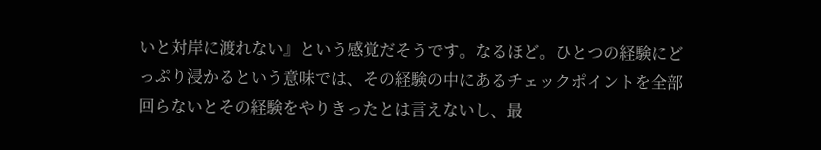いと対岸に渡れない』という感覚だそうです。なるほど。ひとつの経験にどっぷり浸かるという意味では、その経験の中にあるチェックポイントを全部回らないとその経験をやりきったとは言えないし、最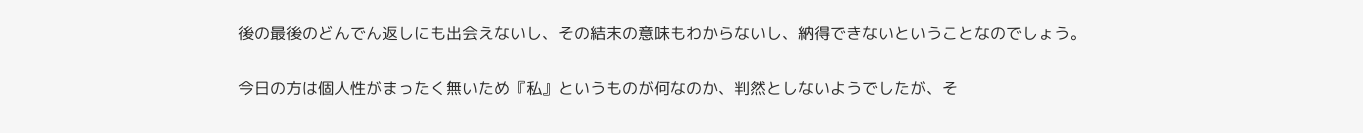後の最後のどんでん返しにも出会えないし、その結末の意味もわからないし、納得できないということなのでしょう。

今日の方は個人性がまったく無いため『私』というものが何なのか、判然としないようでしたが、そ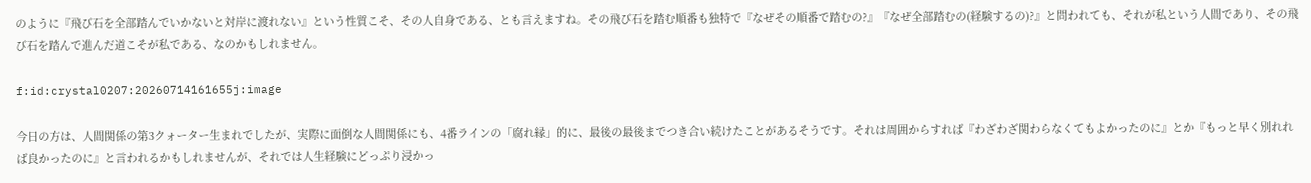のように『飛び石を全部踏んでいかないと対岸に渡れない』という性質こそ、その人自身である、とも言えますね。その飛び石を踏む順番も独特で『なぜその順番で踏むの?』『なぜ全部踏むの(経験するの)?』と問われても、それが私という人間であり、その飛び石を踏んで進んだ道こそが私である、なのかもしれません。

f:id:crystal0207:20260714161655j:image

今日の方は、人間関係の第3クォーター生まれでしたが、実際に面倒な人間関係にも、4番ラインの「腐れ縁」的に、最後の最後までつき合い続けたことがあるそうです。それは周囲からすれば『わざわざ関わらなくてもよかったのに』とか『もっと早く別れれば良かったのに』と言われるかもしれませんが、それでは人生経験にどっぷり浸かっ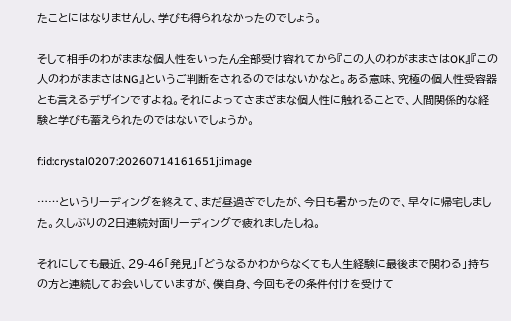たことにはなりませんし、学びも得られなかったのでしょう。

そして相手のわがままな個人性をいったん全部受け容れてから『この人のわがままさはOK』『この人のわがままさはNG』というご判断をされるのではないかなと。ある意味、究極の個人性受容器とも言えるデザインですよね。それによってさまざまな個人性に触れることで、人間関係的な経験と学びも蓄えられたのではないでしょうか。

f:id:crystal0207:20260714161651j:image

……というリーディングを終えて、まだ昼過ぎでしたが、今日も暑かったので、早々に帰宅しました。久しぶりの2日連続対面リーディングで疲れましたしね。

それにしても最近、29-46「発見」「どうなるかわからなくても人生経験に最後まで関わる」持ちの方と連続してお会いしていますが、僕自身、今回もその条件付けを受けて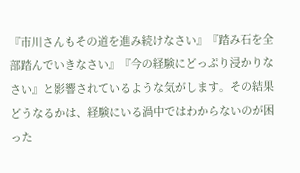『市川さんもその道を進み続けなさい』『踏み石を全部踏んでいきなさい』『今の経験にどっぷり浸かりなさい』と影響されているような気がします。その結果どうなるかは、経験にいる渦中ではわからないのが困った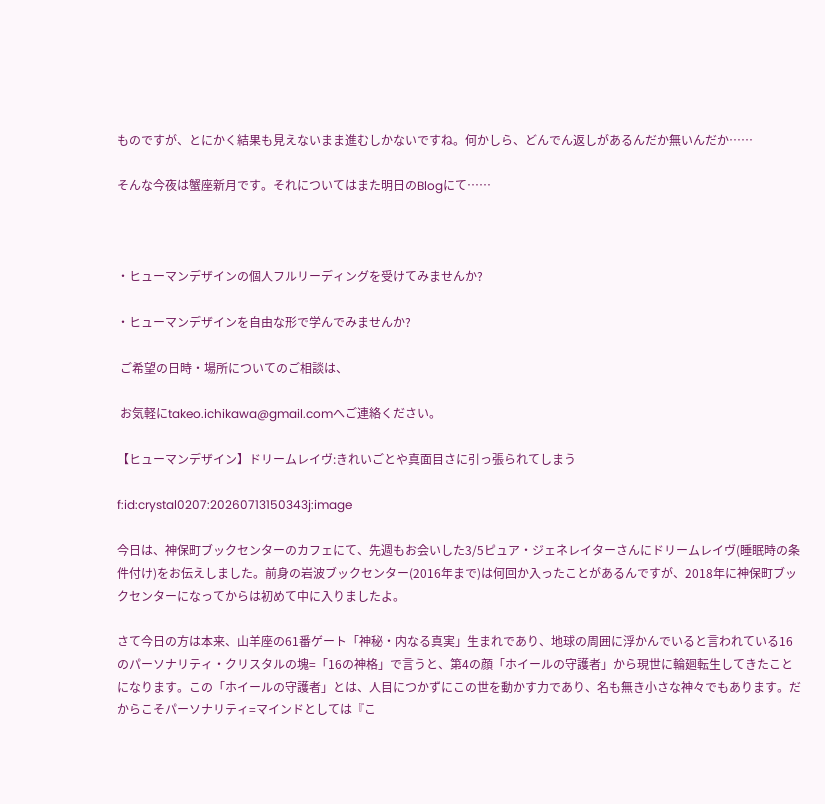ものですが、とにかく結果も見えないまま進むしかないですね。何かしら、どんでん返しがあるんだか無いんだか……

そんな今夜は蟹座新月です。それについてはまた明日のBlogにて……



・ヒューマンデザインの個人フルリーディングを受けてみませんか?

・ヒューマンデザインを自由な形で学んでみませんか?

 ご希望の日時・場所についてのご相談は、

 お気軽にtakeo.ichikawa@gmail.comへご連絡ください。

【ヒューマンデザイン】ドリームレイヴ:きれいごとや真面目さに引っ張られてしまう

f:id:crystal0207:20260713150343j:image

今日は、神保町ブックセンターのカフェにて、先週もお会いした3/5ピュア・ジェネレイターさんにドリームレイヴ(睡眠時の条件付け)をお伝えしました。前身の岩波ブックセンター(2016年まで)は何回か入ったことがあるんですが、2018年に神保町ブックセンターになってからは初めて中に入りましたよ。

さて今日の方は本来、山羊座の61番ゲート「神秘・内なる真実」生まれであり、地球の周囲に浮かんでいると言われている16のパーソナリティ・クリスタルの塊=「16の神格」で言うと、第4の顔「ホイールの守護者」から現世に輪廻転生してきたことになります。この「ホイールの守護者」とは、人目につかずにこの世を動かす力であり、名も無き小さな神々でもあります。だからこそパーソナリティ=マインドとしては『こ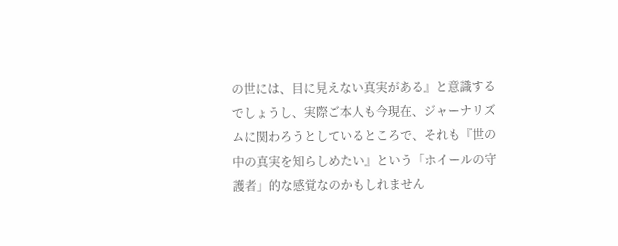の世には、目に見えない真実がある』と意識するでしょうし、実際ご本人も今現在、ジャーナリズムに関わろうとしているところで、それも『世の中の真実を知らしめたい』という「ホイールの守護者」的な感覚なのかもしれません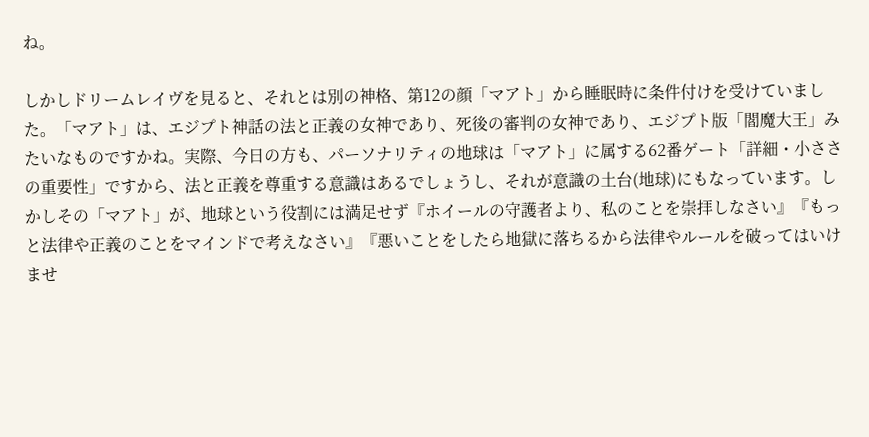ね。

しかしドリームレイヴを見ると、それとは別の神格、第12の顔「マアト」から睡眠時に条件付けを受けていました。「マアト」は、エジプト神話の法と正義の女神であり、死後の審判の女神であり、エジプト版「閻魔大王」みたいなものですかね。実際、今日の方も、パーソナリティの地球は「マアト」に属する62番ゲート「詳細・小ささの重要性」ですから、法と正義を尊重する意識はあるでしょうし、それが意識の土台(地球)にもなっています。しかしその「マアト」が、地球という役割には満足せず『ホイールの守護者より、私のことを崇拝しなさい』『もっと法律や正義のことをマインドで考えなさい』『悪いことをしたら地獄に落ちるから法律やルールを破ってはいけませ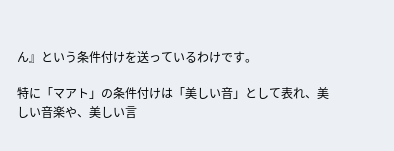ん』という条件付けを送っているわけです。

特に「マアト」の条件付けは「美しい音」として表れ、美しい音楽や、美しい言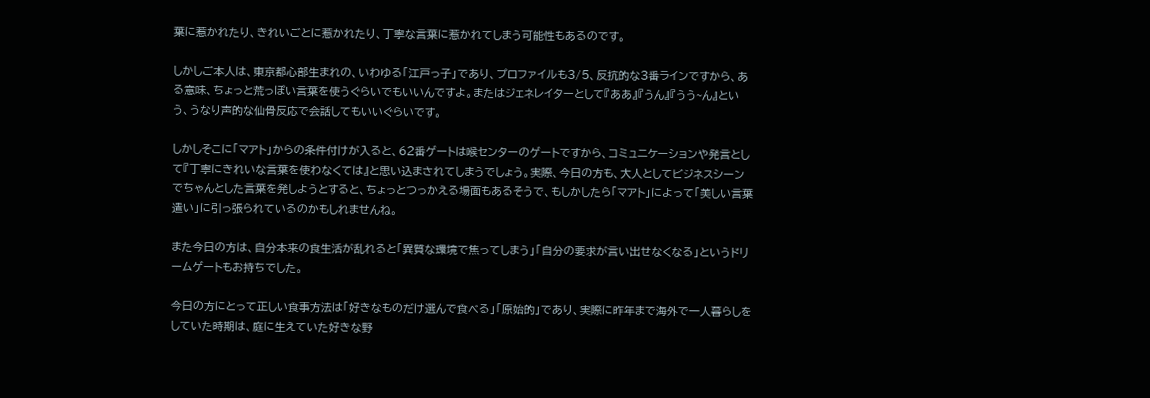葉に惹かれたり、きれいごとに惹かれたり、丁寧な言葉に惹かれてしまう可能性もあるのです。

しかしご本人は、東京都心部生まれの、いわゆる「江戸っ子」であり、プロファイルも3/5、反抗的な3番ラインですから、ある意味、ちょっと荒っぽい言葉を使うぐらいでもいいんですよ。またはジェネレイターとして『ああ』『うん』『うう~ん』という、うなり声的な仙骨反応で会話してもいいぐらいです。

しかしそこに「マアト」からの条件付けが入ると、62番ゲートは喉センターのゲートですから、コミュニケーションや発言として『丁寧にきれいな言葉を使わなくては』と思い込まされてしまうでしょう。実際、今日の方も、大人としてビジネスシーンでちゃんとした言葉を発しようとすると、ちょっとつっかえる場面もあるそうで、もしかしたら「マアト」によって「美しい言葉遣い」に引っ張られているのかもしれませんね。

また今日の方は、自分本来の食生活が乱れると「異質な環境で焦ってしまう」「自分の要求が言い出せなくなる」というドリームゲートもお持ちでした。

今日の方にとって正しい食事方法は「好きなものだけ選んで食べる」「原始的」であり、実際に昨年まで海外で一人暮らしをしていた時期は、庭に生えていた好きな野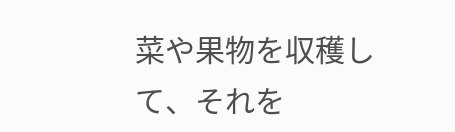菜や果物を収穫して、それを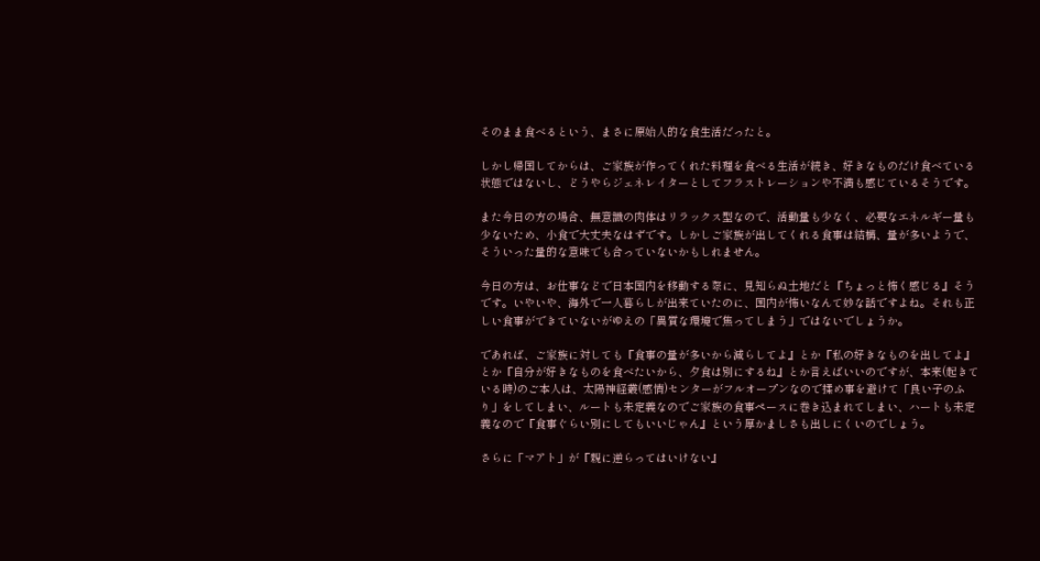そのまま食べるという、まさに原始人的な食生活だったと。

しかし帰国してからは、ご家族が作ってくれた料理を食べる生活が続き、好きなものだけ食べている状態ではないし、どうやらジェネレイターとしてフラストレーションや不満も感じているそうです。

また今日の方の場合、無意識の肉体はリラックス型なので、活動量も少なく、必要なエネルギー量も少ないため、小食で大丈夫なはずです。しかしご家族が出してくれる食事は結構、量が多いようで、そういった量的な意味でも合っていないかもしれません。

今日の方は、お仕事などで日本国内を移動する際に、見知らぬ土地だと『ちょっと怖く感じる』そうです。いやいや、海外で一人暮らしが出来ていたのに、国内が怖いなんて妙な話ですよね。それも正しい食事ができていないがゆえの「異質な環境で焦ってしまう」ではないでしょうか。

であれば、ご家族に対しても『食事の量が多いから減らしてよ』とか『私の好きなものを出してよ』とか『自分が好きなものを食べたいから、夕食は別にするね』とか言えばいいのですが、本来(起きている時)のご本人は、太陽神経叢(感情)センターがフルオープンなので揉め事を避けて「良い子のふり」をしてしまい、ルートも未定義なのでご家族の食事ペースに巻き込まれてしまい、ハートも未定義なので『食事ぐらい別にしてもいいじゃん』という厚かましさも出しにくいのでしょう。

さらに「マアト」が『親に逆らってはいけない』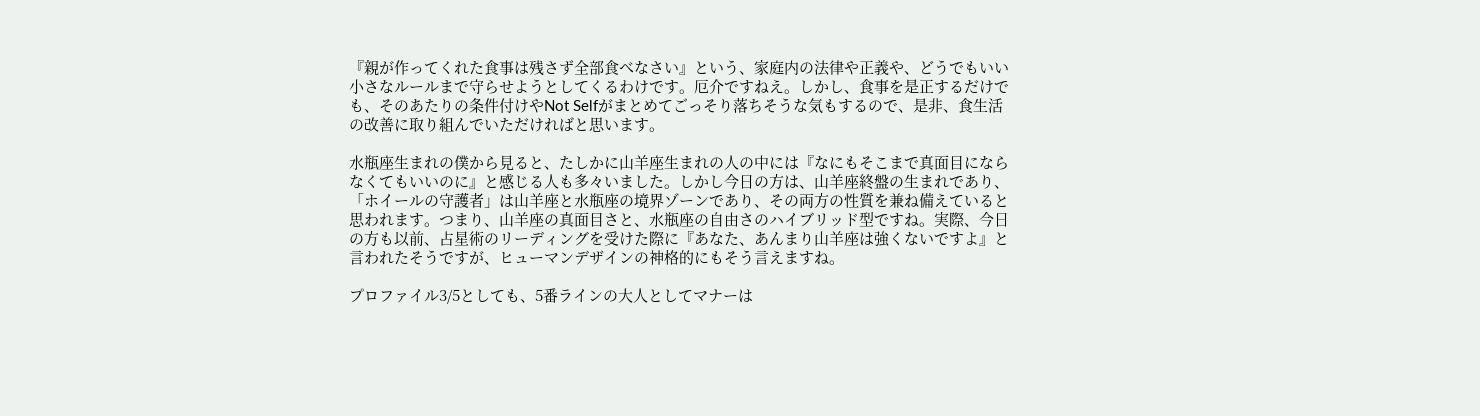『親が作ってくれた食事は残さず全部食べなさい』という、家庭内の法律や正義や、どうでもいい小さなルールまで守らせようとしてくるわけです。厄介ですねえ。しかし、食事を是正するだけでも、そのあたりの条件付けやNot Selfがまとめてごっそり落ちそうな気もするので、是非、食生活の改善に取り組んでいただければと思います。

水瓶座生まれの僕から見ると、たしかに山羊座生まれの人の中には『なにもそこまで真面目にならなくてもいいのに』と感じる人も多々いました。しかし今日の方は、山羊座終盤の生まれであり、「ホイールの守護者」は山羊座と水瓶座の境界ゾーンであり、その両方の性質を兼ね備えていると思われます。つまり、山羊座の真面目さと、水瓶座の自由さのハイブリッド型ですね。実際、今日の方も以前、占星術のリーディングを受けた際に『あなた、あんまり山羊座は強くないですよ』と言われたそうですが、ヒューマンデザインの神格的にもそう言えますね。

プロファイル3/5としても、5番ラインの大人としてマナーは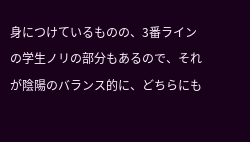身につけているものの、3番ラインの学生ノリの部分もあるので、それが陰陽のバランス的に、どちらにも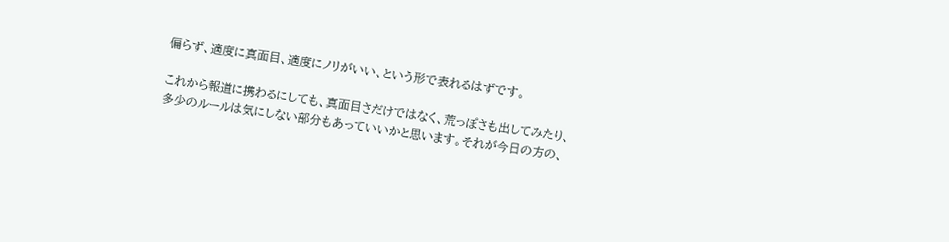偏らず、適度に真面目、適度にノリがいい、という形で表れるはずです。

これから報道に携わるにしても、真面目さだけではなく、荒っぽさも出してみたり、多少のルールは気にしない部分もあっていいかと思います。それが今日の方の、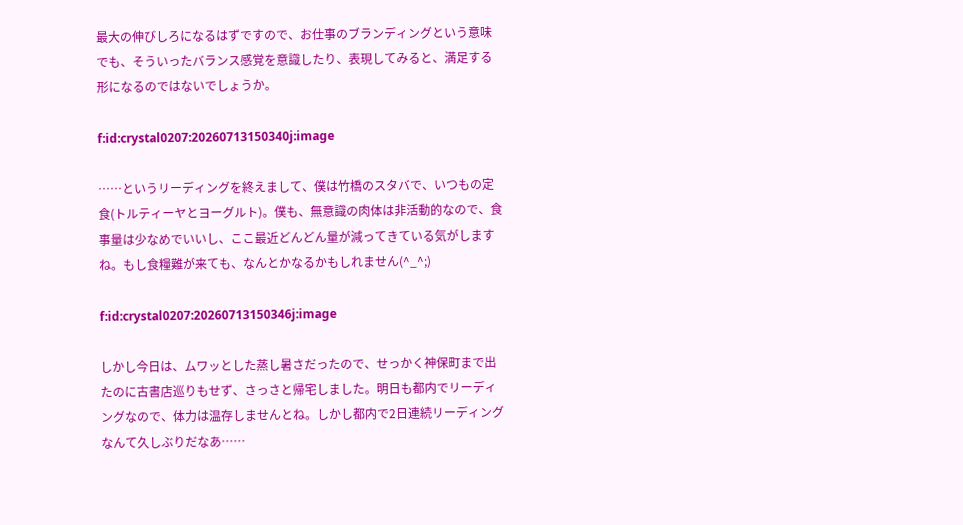最大の伸びしろになるはずですので、お仕事のブランディングという意味でも、そういったバランス感覚を意識したり、表現してみると、満足する形になるのではないでしょうか。

f:id:crystal0207:20260713150340j:image

……というリーディングを終えまして、僕は竹橋のスタバで、いつもの定食(トルティーヤとヨーグルト)。僕も、無意識の肉体は非活動的なので、食事量は少なめでいいし、ここ最近どんどん量が減ってきている気がしますね。もし食糧難が来ても、なんとかなるかもしれません(^_^;)

f:id:crystal0207:20260713150346j:image

しかし今日は、ムワッとした蒸し暑さだったので、せっかく神保町まで出たのに古書店巡りもせず、さっさと帰宅しました。明日も都内でリーディングなので、体力は温存しませんとね。しかし都内で2日連続リーディングなんて久しぶりだなあ……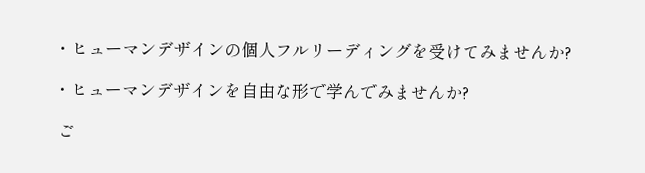・ヒューマンデザインの個人フルリーディングを受けてみませんか?

・ヒューマンデザインを自由な形で学んでみませんか?

 ご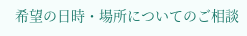希望の日時・場所についてのご相談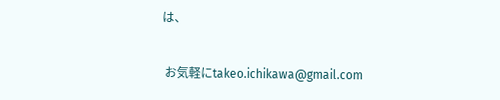は、

 お気軽にtakeo.ichikawa@gmail.com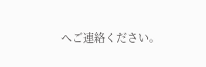へご連絡ください。